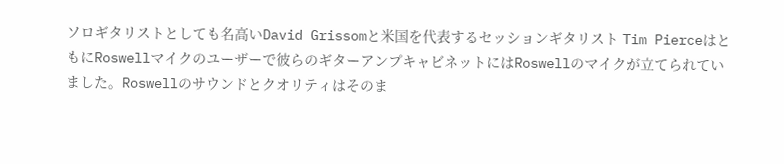ソロギタリストとしても名高いDavid Grissomと米国を代表するセッションギタリスト Tim PierceはともにRoswellマイクのユーザーで彼らのギターアンプキャビネットにはRoswellのマイクが立てられていました。Roswellのサウンドとクオリティはそのま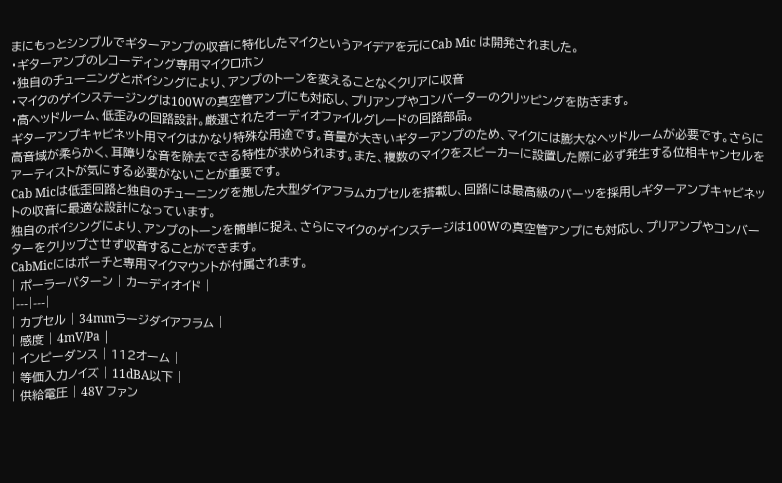まにもっとシンプルでギターアンプの収音に特化したマイクというアイデアを元にCab Mic は開発されました。
・ギターアンプのレコーディング専用マイクロホン
・独自のチューニングとボイシングにより、アンプのトーンを変えることなくクリアに収音
・マイクのゲインステージングは100Wの真空管アンプにも対応し、プリアンプやコンバーターのクリッピングを防ぎます。
・高ヘッドルーム、低歪みの回路設計。厳選されたオーディオファイルグレードの回路部品。
ギターアンプキャビネット用マイクはかなり特殊な用途です。音量が大きいギターアンプのため、マイクには膨大なヘッドルームが必要です。さらに高音域が柔らかく、耳障りな音を除去できる特性が求められます。また、複数のマイクをスピーカーに設置した際に必ず発生する位相キャンセルをアーティストが気にする必要がないことが重要です。
Cab Micは低歪回路と独自のチューニングを施した大型ダイアフラムカプセルを搭載し、回路には最高級のパーツを採用しギターアンプキャビネットの収音に最適な設計になっています。
独自のボイシングにより、アンプのトーンを簡単に捉え、さらにマイクのゲインステージは100Wの真空管アンプにも対応し、プリアンプやコンバーターをクリップさせず収音することができます。
CabMicにはポーチと専用マイクマウントが付属されます。
| ポーラーパターン | カーディオイド |
|---|---|
| カプセル | 34mmラージダイアフラム |
| 感度 | 4mV/Pa |
| インピーダンス | 112オーム |
| 等価入力ノイズ | 11dBA以下 |
| 供給電圧 | 48V ファン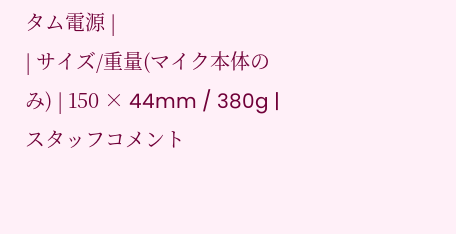タム電源 |
| サイズ/重量(マイク本体のみ) | 150 × 44mm / 380g |
スタッフコメント